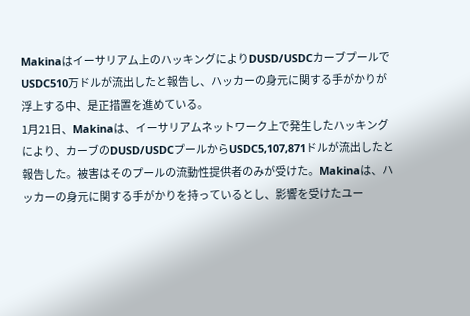Makinaはイーサリアム上のハッキングによりDUSD/USDCカーブプールでUSDC510万ドルが流出したと報告し、ハッカーの身元に関する手がかりが浮上する中、是正措置を進めている。
1月21日、Makinaは、イーサリアムネットワーク上で発生したハッキングにより、カーブのDUSD/USDCプールからUSDC5,107,871ドルが流出したと報告した。被害はそのプールの流動性提供者のみが受けた。Makinaは、ハッカーの身元に関する手がかりを持っているとし、影響を受けたユー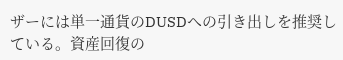ザーには単一通貨のDUSDへの引き出しを推奨している。資産回復の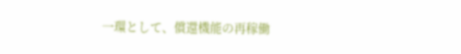一環として、償還機能の再稼働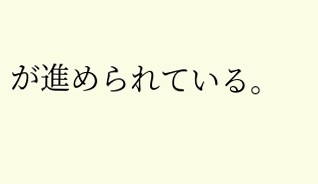が進められている。